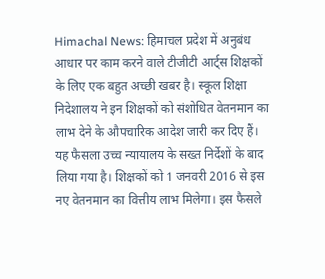Himachal News: हिमाचल प्रदेश में अनुबंध आधार पर काम करने वाले टीजीटी आर्ट्स शिक्षकों के लिए एक बहुत अच्छी खबर है। स्कूल शिक्षा निदेशालय ने इन शिक्षकों को संशोधित वेतनमान का लाभ देने के औपचारिक आदेश जारी कर दिए हैं। यह फैसला उच्च न्यायालय के सख्त निर्देशों के बाद लिया गया है। शिक्षकों को 1 जनवरी 2016 से इस नए वेतनमान का वित्तीय लाभ मिलेगा। इस फैसले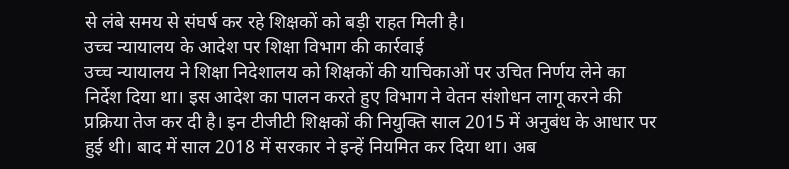से लंबे समय से संघर्ष कर रहे शिक्षकों को बड़ी राहत मिली है।
उच्च न्यायालय के आदेश पर शिक्षा विभाग की कार्रवाई
उच्च न्यायालय ने शिक्षा निदेशालय को शिक्षकों की याचिकाओं पर उचित निर्णय लेने का निर्देश दिया था। इस आदेश का पालन करते हुए विभाग ने वेतन संशोधन लागू करने की प्रक्रिया तेज कर दी है। इन टीजीटी शिक्षकों की नियुक्ति साल 2015 में अनुबंध के आधार पर हुई थी। बाद में साल 2018 में सरकार ने इन्हें नियमित कर दिया था। अब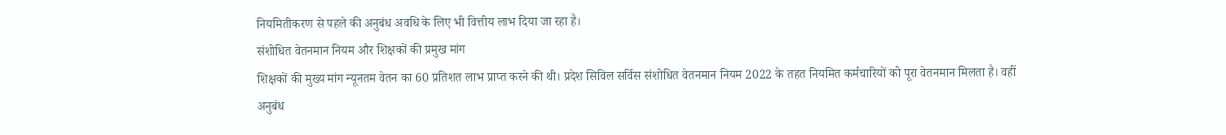नियमितीकरण से पहले की अनुबंध अवधि के लिए भी वित्तीय लाभ दिया जा रहा है।
संशोधित वेतनमान नियम और शिक्षकों की प्रमुख मांग
शिक्षकों की मुख्य मांग न्यूनतम वेतन का 60 प्रतिशत लाभ प्राप्त करने की थी। प्रदेश सिविल सर्विस संशोधित वेतनमान नियम 2022 के तहत नियमित कर्मचारियों को पूरा वेतनमान मिलता है। वहीं अनुबंध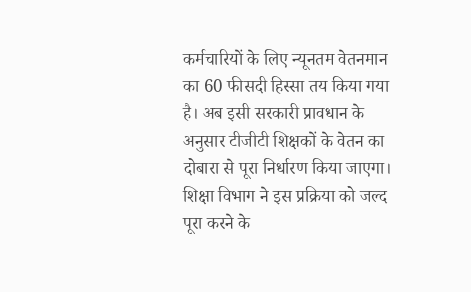कर्मचारियों के लिए न्यूनतम वेतनमान का 60 फीसदी हिस्सा तय किया गया है। अब इसी सरकारी प्रावधान के अनुसार टीजीटी शिक्षकों के वेतन का दोबारा से पूरा निर्धारण किया जाएगा। शिक्षा विभाग ने इस प्रक्रिया को जल्द पूरा करने के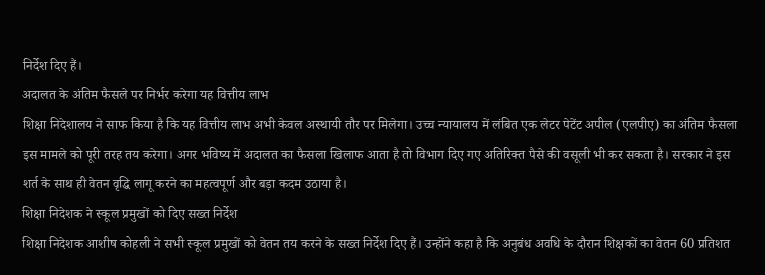निर्देश दिए हैं।
अदालत के अंतिम फैसले पर निर्भर करेगा यह वित्तीय लाभ
शिक्षा निदेशालय ने साफ किया है कि यह वित्तीय लाभ अभी केवल अस्थायी तौर पर मिलेगा। उच्च न्यायालय में लंबित एक लेटर पेटेंट अपील (एलपीए) का अंतिम फैसला इस मामले को पूरी तरह तय करेगा। अगर भविष्य में अदालत का फैसला खिलाफ आता है तो विभाग दिए गए अतिरिक्त पैसे की वसूली भी कर सकता है। सरकार ने इस शर्त के साथ ही वेतन वृद्धि लागू करने का महत्वपूर्ण और बड़ा कदम उठाया है।
शिक्षा निदेशक ने स्कूल प्रमुखों को दिए सख्त निर्देश
शिक्षा निदेशक आशीष कोहली ने सभी स्कूल प्रमुखों को वेतन तय करने के सख्त निर्देश दिए हैं। उन्होंने कहा है कि अनुबंध अवधि के दौरान शिक्षकों का वेतन 60 प्रतिशत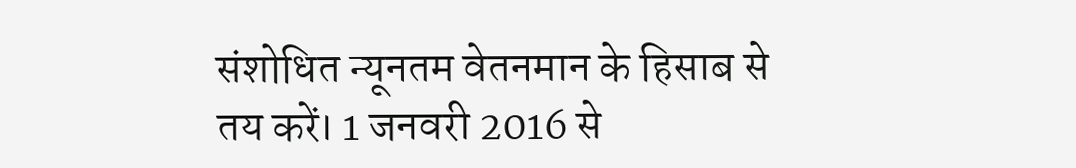संशोधित न्यूनतम वेतनमान के हिसाब से तय करें। 1 जनवरी 2016 से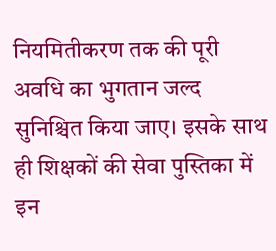नियमितीकरण तक की पूरी अवधि का भुगतान जल्द सुनिश्चित किया जाए। इसके साथ ही शिक्षकों की सेवा पुस्तिका में इन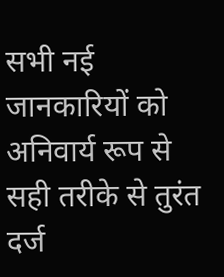सभी नई जानकारियों को अनिवार्य रूप से सही तरीके से तुरंत दर्ज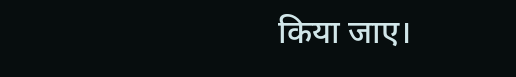किया जाए।